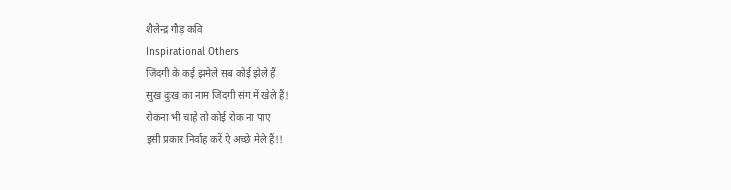शैलेन्द्र गौड़ कवि
Inspirational Others
जिंदगी के कई झमेले सब कोई झेले हैं
सुख दुःख का नाम जिंदगी संग में खेले हैं!
रोकना भी चाहे तो कोई रोक ना पाए
इसी प्रकार निर्वाह करें ऐ अच्छे मेले हैं!!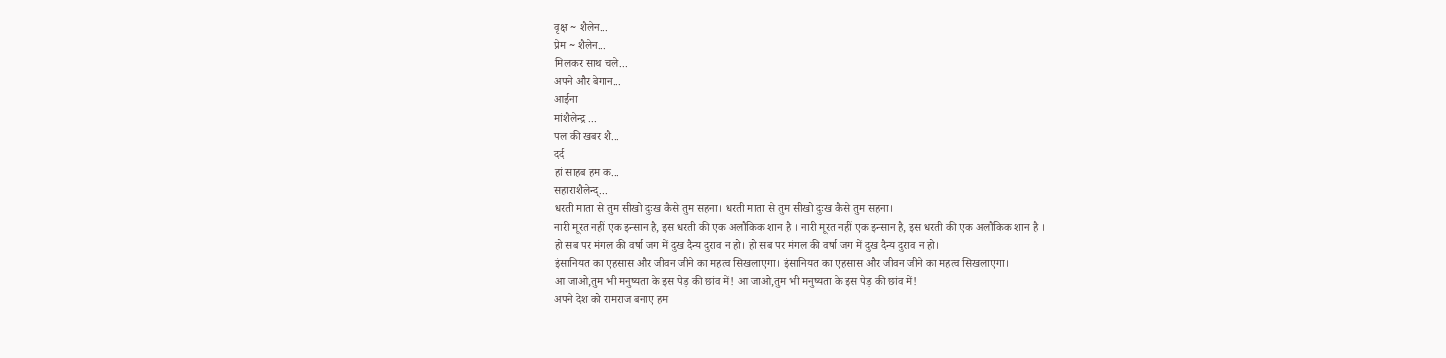वृक्ष ~ शैलेन...
प्रेम ~ शैलेन...
मिलकर साथ चले...
अपने और बेगान...
आईना
मांशैलेन्द्र ...
पल की खबर शै...
दर्द
हां साहब हम क...
सहाराशैलेन्द्...
धरती माता से तुम सीखो दुःख कैसे तुम सहना। धरती माता से तुम सीखो दुःख कैसे तुम सहना।
नारी मूरत नहीं एक इन्सान है, इस धरती की एक अलौकिक शान है । नारी मूरत नहीं एक इन्सान है, इस धरती की एक अलौकिक शान है ।
हो सब पर मंगल की वर्षा जग में दुख दैन्य दुराव न हो। हो सब पर मंगल की वर्षा जग में दुख दैन्य दुराव न हो।
इंसानियत का एहसास और जीवन जीने का महत्व सिखलाएगा। इंसानियत का एहसास और जीवन जीने का महत्व सिखलाएगा।
आ जाओ,तुम भी मनुष्यता के इस पेड़ की छांव में! आ जाओ,तुम भी मनुष्यता के इस पेड़ की छांव में!
अपने देश को रामराज बनाए हम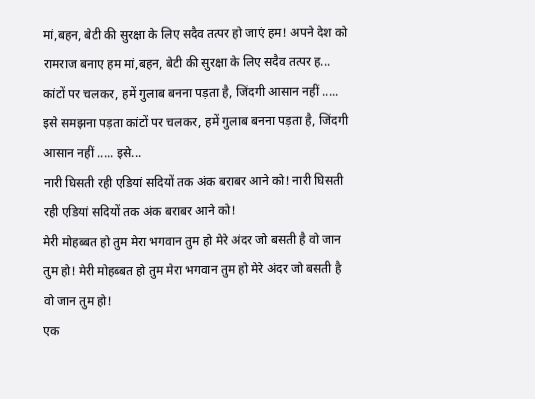मां,बहन, बेटी की सुरक्षा के लिए सदैव तत्पर हो जाएं हम! अपने देश को रामराज बनाए हम मां,बहन, बेटी की सुरक्षा के लिए सदैव तत्पर ह...
कांटों पर चलकर, हमें गुलाब बनना पड़ता है, जिंदगी आसान नहीं ..... इसे समझना पड़ता कांटों पर चलकर, हमें गुलाब बनना पड़ता है, जिंदगी आसान नहीं ..... इसे...
नारी घिसती रही एडियां सदियों तक अंक बराबर आने को! नारी घिसती रही एडियां सदियों तक अंक बराबर आने को!
मेरी मोहब्बत हो तुम मेरा भगवान तुम हो मेरे अंदर जो बसती है वो जान तुम हो! मेरी मोहब्बत हो तुम मेरा भगवान तुम हो मेरे अंदर जो बसती है वो जान तुम हो!
एक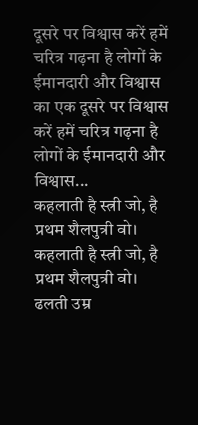दूसरे पर विश्वास करें हमें चरित्र गढ़ना है लोगों के ईमानदारी और विश्वास का एक दूसरे पर विश्वास करें हमें चरित्र गढ़ना है लोगों के ईमानदारी और विश्वास...
कहलाती है स्त्री जो, है प्रथम शैलपुत्री वो। कहलाती है स्त्री जो, है प्रथम शैलपुत्री वो।
ढलती उम्र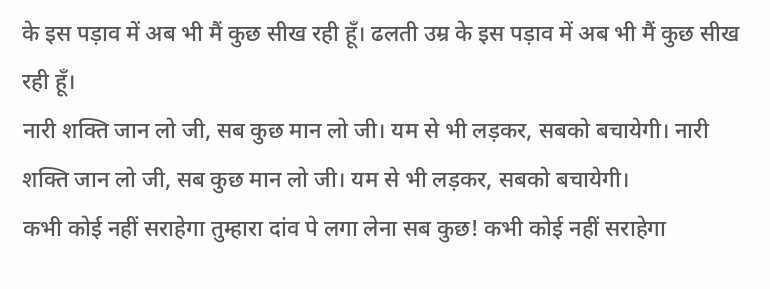के इस पड़ाव में अब भी मैं कुछ सीख रही हूँ। ढलती उम्र के इस पड़ाव में अब भी मैं कुछ सीख रही हूँ।
नारी शक्ति जान लो जी, सब कुछ मान लो जी। यम से भी लड़कर, सबको बचायेगी। नारी शक्ति जान लो जी, सब कुछ मान लो जी। यम से भी लड़कर, सबको बचायेगी।
कभी कोई नहीं सराहेगा तुम्हारा दांव पे लगा लेना सब कुछ! कभी कोई नहीं सराहेगा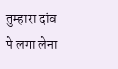तुम्हारा दांव पे लगा लेना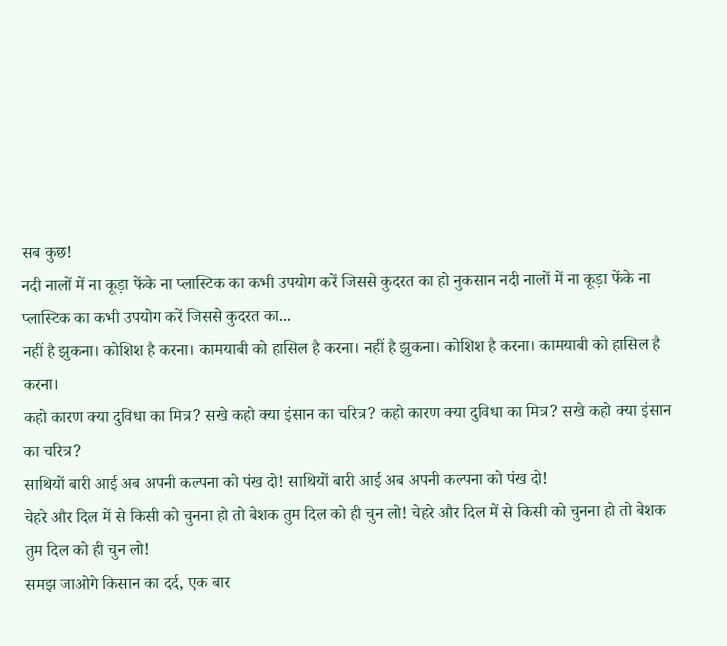सब कुछ!
नदी नालों में ना कूड़ा फेंके ना प्लास्टिक का कभी उपयोग करें जिससे कुदरत का हो नुकसान नदी नालों में ना कूड़ा फेंके ना प्लास्टिक का कभी उपयोग करें जिससे कुदरत का...
नहीं है झुकना। कोशिश है करना। कामयाबी को हासिल है करना। नहीं है झुकना। कोशिश है करना। कामयाबी को हासिल है करना।
कहो कारण क्या दुविधा का मित्र? सखे कहो क्या इंसान का चरित्र? कहो कारण क्या दुविधा का मित्र? सखे कहो क्या इंसान का चरित्र?
साथियों बारी आई अब अपनी कल्पना को पंख दो! साथियों बारी आई अब अपनी कल्पना को पंख दो!
चेहरे और दिल में से किसी को चुनना हो तो बेशक तुम दिल को ही चुन लो! चेहरे और दिल में से किसी को चुनना हो तो बेशक तुम दिल को ही चुन लो!
समझ जाओगे किसान का दर्द, एक बार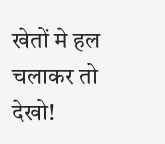खेतों मे हल चलाकर तो देखो!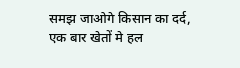समझ जाओगे किसान का दर्द, एक बार खेतों मे हल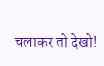चलाकर तो देखो!